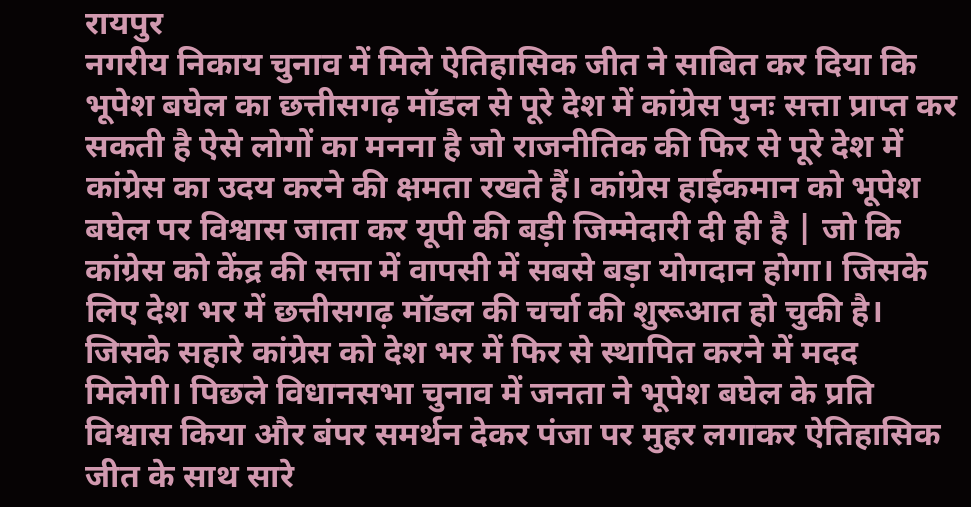रायपुर
नगरीय निकाय चुनाव में मिले ऐतिहासिक जीत ने साबित कर दिया कि भूपेश बघेल का छत्तीसगढ़ मॉडल से पूरे देश में कांग्रेस पुनः सत्ता प्राप्त कर सकती है ऐसे लोगों का मनना है जो राजनीतिक की फिर से पूरे देश में कांग्रेस का उदय करने की क्षमता रखते हैं। कांग्रेस हाईकमान को भूपेश बघेल पर विश्वास जाता कर यूपी की बड़ी जिम्मेदारी दी ही है | जो कि कांग्रेस को केंद्र की सत्ता में वापसी में सबसे बड़ा योगदान होगा। जिसके लिए देश भर में छत्तीसगढ़ मॉडल की चर्चा की शुरूआत हो चुकी है। जिसके सहारे कांग्रेस को देश भर में फिर से स्थापित करने में मदद मिलेगी। पिछले विधानसभा चुनाव में जनता ने भूपेश बघेल के प्रति विश्वास किया और बंपर समर्थन देकर पंजा पर मुहर लगाकर ऐतिहासिक जीत के साथ सारे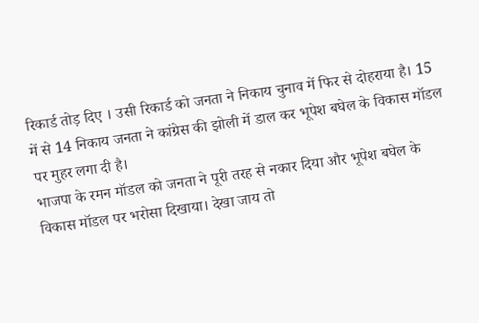रिकार्ड तोड़ दिए । उसी रिकार्ड को जनता ने निकाय चुनाव में फिर से दोहराया है। 15 में से 14 निकाय जनता ने कांग्रेस की झोली में डाल कर भूपेश बघेल के विकास मॉडल पर मुहर लगा दी है।
भाजपा के रमन मॉडल को जनता ने पूरी तरह से नकार दिया और भूपेश बघेल के विकास मॉडल पर भरोसा दिखाया। देखा जाय तो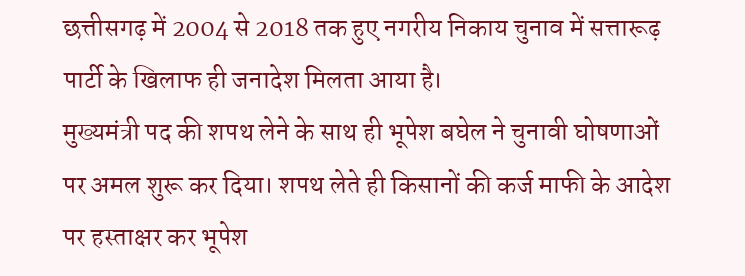छत्तीसगढ़ में 2004 से 2018 तक हुए नगरीय निकाय चुनाव में सत्तारूढ़ पार्टी के खिलाफ ही जनादेश मिलता आया है।
मुख्यमंत्री पद की शपथ लेने के साथ ही भूपेश बघेल ने चुनावी घोषणाओं पर अमल शुरू कर दिया। शपथ लेते ही किसानों की कर्ज माफी के आदेश पर हस्ताक्षर कर भूपेश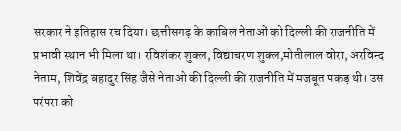सरकार ने इतिहास रच दिया। छत्तीसगढ़ के काबिल नेताओं को दिल्ली की राजनीति में प्रभावी स्थान भी मिला था। रविशंकर शुक्ल, विद्याचरण शुक्ल,मोतीलाल वोरा, अरविन्द नेताम, शिवेंद्र बहादुर सिंह जैसे नेताओ की दिल्ली की राजनीति में मजबूत पकड़ थी। उस परंपरा को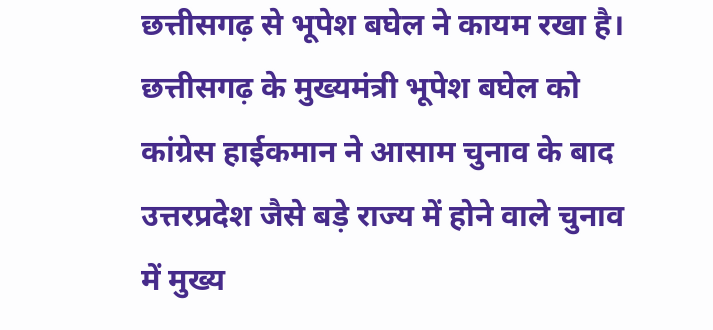छत्तीसगढ़ से भूपेश बघेल ने कायम रखा है। छत्तीसगढ़ के मुख्यमंत्री भूपेश बघेल को कांग्रेस हाईकमान ने आसाम चुनाव के बाद उत्तरप्रदेश जैसे बड़े राज्य में होने वाले चुनाव में मुख्य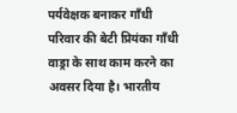पर्यवेक्षक बनाकर गाँधी परिवार की बेटी प्रियंका गाँधी वाड्रा के साथ काम करने का अवसर दिया है। भारतीय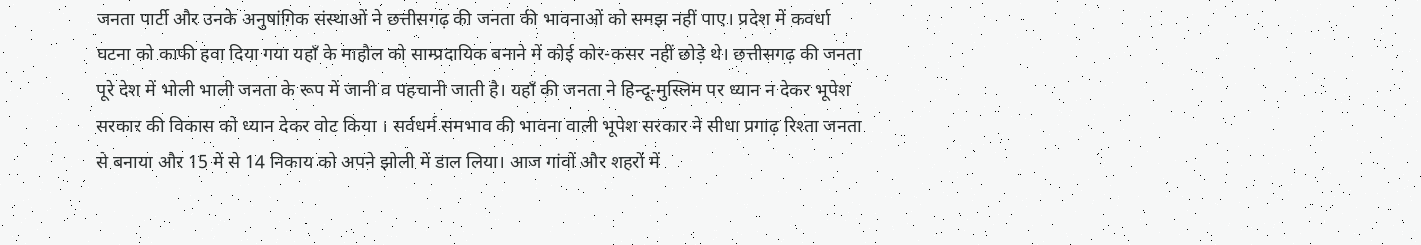जनता पार्टी और उनके अनुषांगिक संस्थाओं ने छत्तीसगढ़ की जनता की भावनाओं को समझ नहीं पाए। प्रदेश में कवर्धा घटना को काफी हवा दिया गया यहाँ के माहौल को साम्प्रदायिक बनाने में कोई कोर-कसर नहीं छोड़े थे। छत्तीसगढ़ की जनता पूरे देश में भोली भाली जनता के रूप में जानी व पहचानी जाती है। यहाँ की जनता ने हिन्दू-मुस्लिम पर ध्यान न देकर भूपेश सरकार की विकास को ध्यान देकर वोट किया । सर्वधर्म समभाव की भावना वाली भूपेश सरकार ने सीधा प्रगाढ़ रिश्ता जनता से बनाया और 15 में से 14 निकाय को अपने झोली में डाल लिया। आज गांवों और शहरों में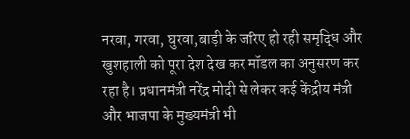नरवा, गरवा, घुरवा,बाड़ी के जरिए हो रही समृद्धि और खुशहाली को पूरा देश देख कर मॉडल का अनुसरण कर रहा है। प्रधानमंत्री नरेंद्र मोदी से लेकर कई केंद्रीय मंत्री और भाजपा के मुख्यमंत्री भी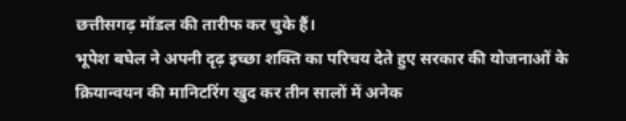छत्तीसगढ़ मॉडल की तारीफ कर चुके हैं।
भूपेश बघेल ने अपनी दृढ़ इच्छा शक्ति का परिचय देते हुए सरकार की योजनाओं के क्रियान्वयन की मानिटरिंग खुद कर तीन सालों में अनेक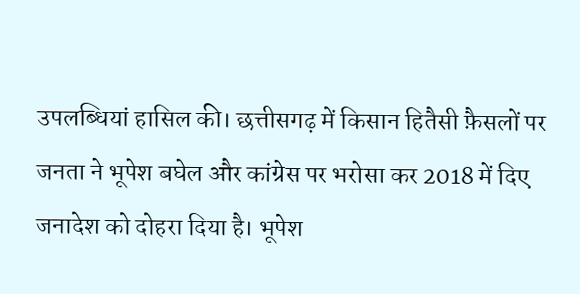उपलब्धियां हासिल की। छत्तीसगढ़ में किसान हितैसी फ़ैसलों पर जनता ने भूपेश बघेल और कांग्रेस पर भरोसा कर 2018 में दिए जनादेश को दोहरा दिया है। भूपेश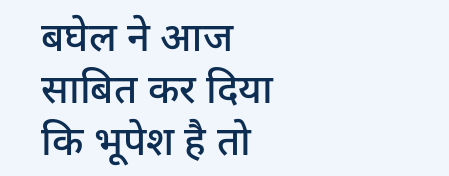बघेल ने आज साबित कर दिया कि भूपेश है तो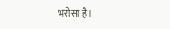भरोसा है।